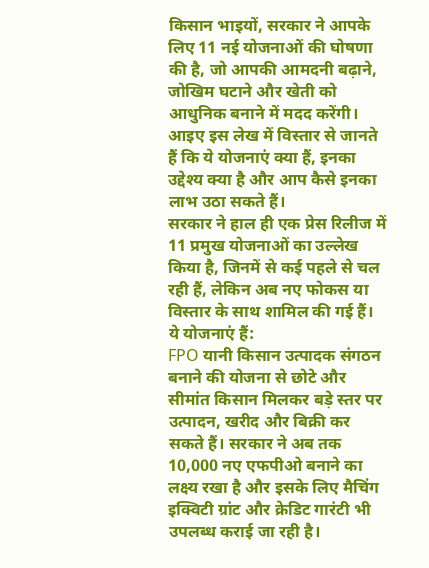किसान भाइयों, सरकार ने आपके लिए 11 नई योजनाओं की घोषणा की है, जो आपकी आमदनी बढ़ाने, जोखिम घटाने और खेती को आधुनिक बनाने में मदद करेंगी। आइए इस लेख में विस्तार से जानते हैं कि ये योजनाएं क्या हैं, इनका उद्देश्य क्या है और आप कैसे इनका लाभ उठा सकते हैं।
सरकार ने हाल ही एक प्रेस रिलीज में 11 प्रमुख योजनाओं का उल्लेख किया है, जिनमें से कई पहले से चल रही हैं, लेकिन अब नए फोकस या विस्तार के साथ शामिल की गई हैं। ये योजनाएं हैं:
FPO यानी किसान उत्पादक संगठन बनाने की योजना से छोटे और सीमांत किसान मिलकर बड़े स्तर पर उत्पादन, खरीद और बिक्री कर सकते हैं। सरकार ने अब तक 10,000 नए एफपीओ बनाने का लक्ष्य रखा है और इसके लिए मैचिंग इक्विटी ग्रांट और क्रेडिट गारंटी भी उपलब्ध कराई जा रही है।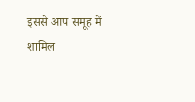इससे आप समूह में शामिल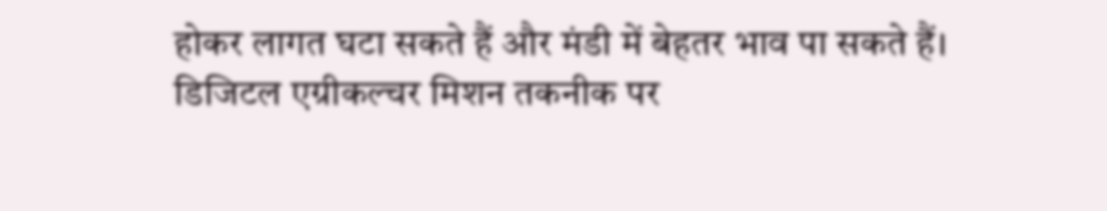होकर लागत घटा सकते हैं और मंडी में बेहतर भाव पा सकते हैं।
डिजिटल एग्रीकल्चर मिशन तकनीक पर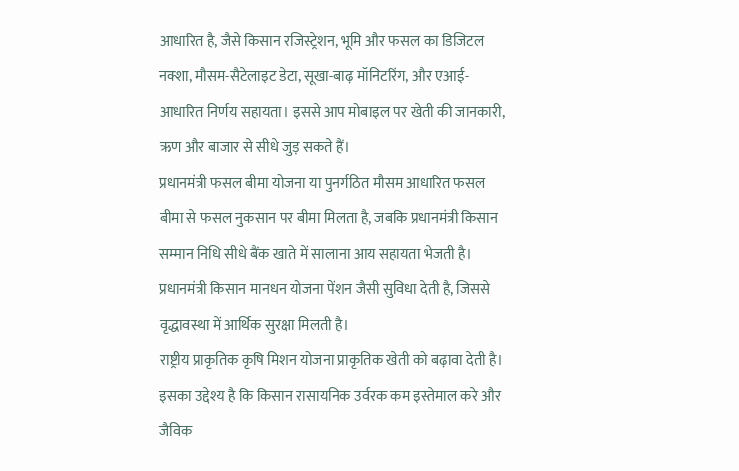आधारित है, जैसे किसान रजिस्ट्रेशन, भूमि और फसल का डिजिटल नक्शा, मौसम-सैटेलाइट डेटा, सूखा-बाढ़ मॉनिटरिंग, और एआई-आधारित निर्णय सहायता। इससे आप मोबाइल पर खेती की जानकारी, ऋण और बाजार से सीधे जुड़ सकते हैं।
प्रधानमंत्री फसल बीमा योजना या पुनर्गठित मौसम आधारित फसल बीमा से फसल नुकसान पर बीमा मिलता है, जबकि प्रधानमंत्री किसान सम्मान निधि सीधे बैंक खाते में सालाना आय सहायता भेजती है। प्रधानमंत्री किसान मानधन योजना पेंशन जैसी सुविधा देती है, जिससे वृद्धावस्था में आर्थिक सुरक्षा मिलती है।
राष्ट्रीय प्राकृतिक कृषि मिशन योजना प्राकृतिक खेती को बढ़ावा देती है। इसका उद्देश्य है कि किसान रासायनिक उर्वरक कम इस्तेमाल करे और जैविक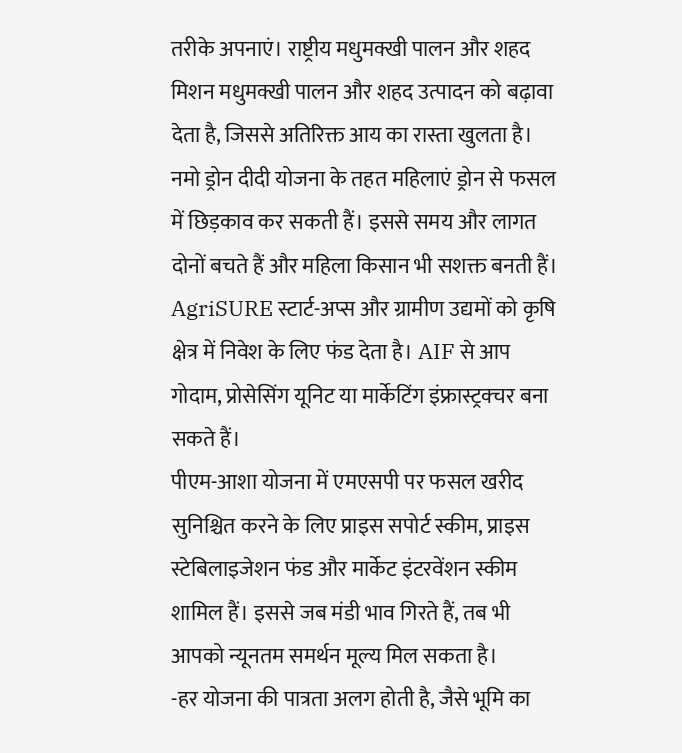तरीके अपनाएं। राष्ट्रीय मधुमक्खी पालन और शहद मिशन मधुमक्खी पालन और शहद उत्पादन को बढ़ावा देता है, जिससे अतिरिक्त आय का रास्ता खुलता है।
नमो ड्रोन दीदी योजना के तहत महिलाएं ड्रोन से फसल में छिड़काव कर सकती हैं। इससे समय और लागत दोनों बचते हैं और महिला किसान भी सशक्त बनती हैं।
AgriSURE स्टार्ट-अप्स और ग्रामीण उद्यमों को कृषि क्षेत्र में निवेश के लिए फंड देता है। AIF से आप गोदाम, प्रोसेसिंग यूनिट या मार्केटिंग इंफ्रास्ट्रक्चर बना सकते हैं।
पीएम-आशा योजना में एमएसपी पर फसल खरीद सुनिश्चित करने के लिए प्राइस सपोर्ट स्कीम, प्राइस स्टेबिलाइजेशन फंड और मार्केट इंटरवेंशन स्कीम शामिल हैं। इससे जब मंडी भाव गिरते हैं, तब भी आपको न्यूनतम समर्थन मूल्य मिल सकता है।
-हर योजना की पात्रता अलग होती है, जैसे भूमि का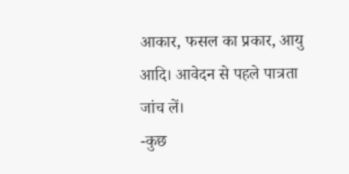आकार, फसल का प्रकार, आयु आदि। आवेदन से पहले पात्रता जांच लें।
-कुछ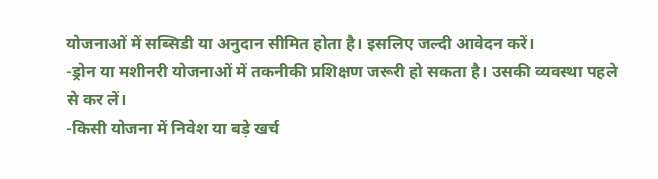योजनाओं में सब्सिडी या अनुदान सीमित होता है। इसलिए जल्दी आवेदन करें।
-ड्रोन या मशीनरी योजनाओं में तकनीकी प्रशिक्षण जरूरी हो सकता है। उसकी व्यवस्था पहले से कर लें।
-किसी योजना में निवेश या बड़े खर्च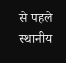से पहले स्थानीय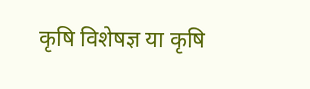कृषि विशेषज्ञ या कृषि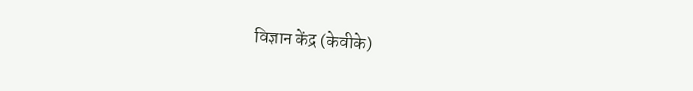विज्ञान केंद्र (केवीके)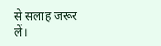से सलाह जरूर लें।